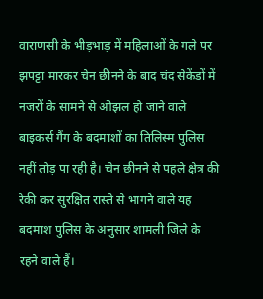वाराणसी के भीड़भाड़ में महिलाओं के गले पर झपट्टा मारकर चेन छीनने के बाद चंद सेकेंडों में नजरों के सामने से ओझल हो जाने वाले बाइकर्स गैंग के बदमाशों का तिलिस्म पुलिस नहीं तोड़ पा रही है। चेन छीनने से पहले क्षेत्र की रेकी कर सुरक्षित रास्ते से भागने वाले यह बदमाश पुलिस के अनुसार शामली जिले के रहने वाले हैं।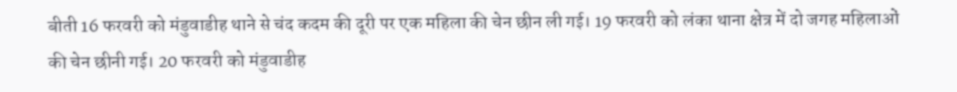बीती 16 फरवरी को मंडुवाडीह थाने से चंद कदम की दूरी पर एक महिला की चेन छीन ली गई। 19 फरवरी को लंका थाना क्षेत्र में दो जगह महिलाओं की चेन छीनी गई। 20 फरवरी को मंडुवाडीह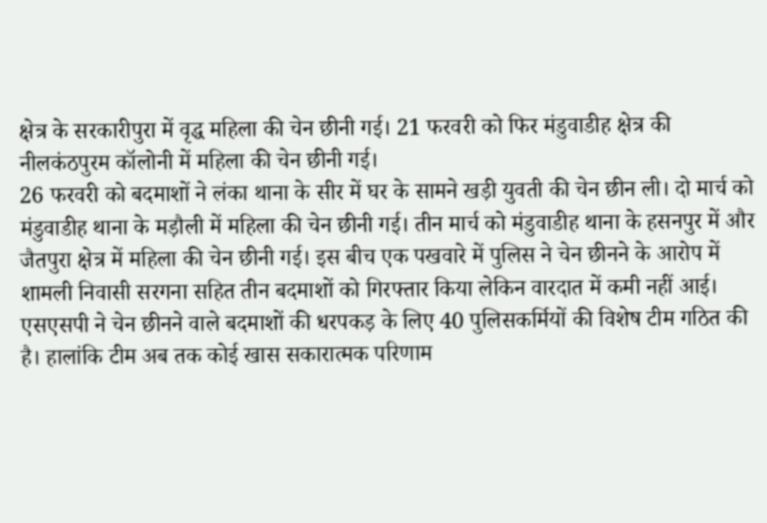क्षेत्र के सरकारीपुरा में वृद्ध महिला की चेन छीनी गई। 21 फरवरी को फिर मंडुवाडीह क्षेत्र की नीलकंठपुरम कॉलोनी में महिला की चेन छीनी गई।
26 फरवरी को बदमाशों ने लंका थाना के सीर में घर के सामने खड़ी युवती की चेन छीन ली। दो मार्च को मंडुवाडीह थाना के मड़ौली में महिला की चेन छीनी गई। तीन मार्च को मंडुवाडीह थाना के हसनपुर में और जैतपुरा क्षेत्र में महिला की चेन छीनी गई। इस बीच एक पखवारे में पुलिस ने चेन छीनने के आरोप में शामली निवासी सरगना सहित तीन बदमाशों को गिरफ्तार किया लेकिन वारदात में कमी नहीं आई।
एसएसपी ने चेन छीनने वाले बदमाशों की धरपकड़ के लिए 40 पुलिसकर्मियों की विशेष टीम गठित की है। हालांकि टीम अब तक कोई खास सकारात्मक परिणाम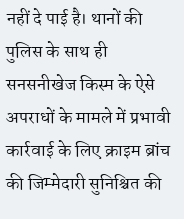नहीं दे पाई है। थानों की पुलिस के साथ ही सनसनीखेज किस्म के ऐसे अपराधों के मामले में प्रभावी कार्रवाई के लिए क्राइम ब्रांच की जिम्मेदारी सुनिश्चित की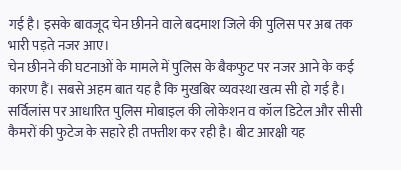गई है। इसके बावजूद चेन छीनने वाले बदमाश जिले की पुलिस पर अब तक भारी पड़ते नजर आए।
चेन छीनने की घटनाओं के मामले में पुलिस के बैकफुट पर नजर आने के कई कारण हैं। सबसे अहम बात यह है कि मुखबिर व्यवस्था खत्म सी हो गई है। सर्विलांस पर आधारित पुलिस मोबाइल की लोकेशन व कॉल डिटेल और सीसी कैमरों की फुटेज के सहारे ही तफ्तीश कर रही है। बीट आरक्षी यह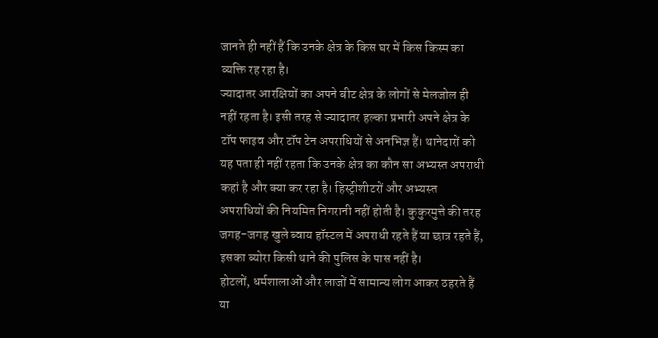जानते ही नहीं हैं कि उनके क्षेत्र के किस घर में किस किस्म का व्यक्ति रह रहा है।
ज्यादातर आरक्षियों का अपने बीट क्षेत्र के लोगों से मेलजोल ही नहीं रहता है। इसी तरह से ज्यादातर हल्का प्रभारी अपने क्षेत्र के टॉप फाइव और टॉप टेन अपराधियों से अनभिज्ञ हैं। थानेदारों को यह पता ही नहीं रहता कि उनके क्षेत्र का कौन सा अभ्यस्त अपराधी कहां है और क्या कर रहा है। हिस्ट्रीशीटरों और अभ्यस्त अपराधियों की नियमित निगरानी नहीं होती है। कुकुरमुत्ते की तरह जगह-जगह खुले ब्वाय हॉस्टल में अपराधी रहते हैं या छात्र रहते हैं, इसका ब्योरा किसी थाने की पुलिस के पास नहीं है।
होटलों, धर्मशालाओं और लाजों में सामान्य लोग आकर ठहरते हैं या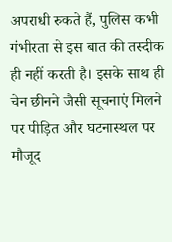अपराधी रुकते हैं, पुलिस कभी गंभीरता से इस बात की तस्दीक ही नहीं करती है। इसके साथ ही चेन छीनने जैसी सूचनाएं मिलने पर पीड़ित और घटनास्थल पर मौजूद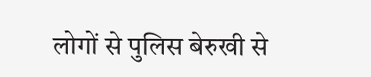लोगों से पुलिस बेरुखी से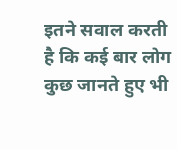इतने सवाल करती है कि कई बार लोग कुछ जानते हुए भी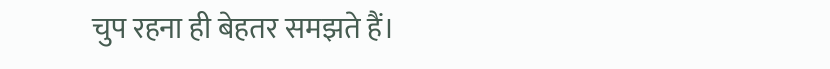चुप रहना ही बेहतर समझते हैं।